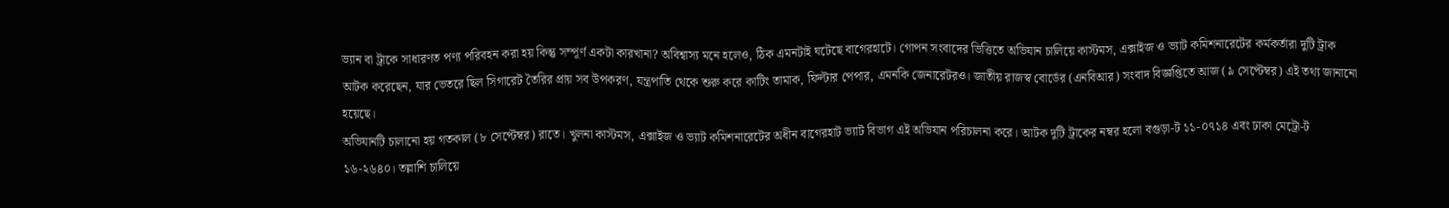ভ্যান বা ট্রাকে সাধারণত পণ্য পরিবহন করা হয় কিন্তু সম্পূর্ণ একটা কারখানা? অবিশ্বাস্য মনে হলেও, ঠিক এমনটাই ঘটেছে বাগেরহাটে। গোপন সংবাদের ভিত্তিতে অভিযান চালিয়ে কাস্টমস, এক্সাইজ ও ভ্যাট কমিশনারেটের কর্মকর্তারা দুটি ট্রাক আটক করেছেন, যার ভেতরে ছিল সিগারেট তৈরির প্রায় সব উপকরণ, যন্ত্রপাতি থেকে শুরু করে কাটিং তামাক, ফিল্টার পেপার, এমনকি জেনারেটরও। জাতীয় রাজস্ব বোর্ডের (এনবিআর) সংবাদ বিজ্ঞপ্তিতে আজ (৯ সেপ্টেম্বর) এই তথ্য জানানো হয়েছে।
অভিযানটি চালানো হয় গতকাল (৮ সেপ্টেম্বর) রাতে। খুলনা কাস্টমস, এক্সাইজ ও ভ্যাট কমিশনারেটের অধীন বাগেরহাট ভ্যাট বিভাগ এই অভিযান পরিচালনা করে। আটক দুটি ট্রাকের নম্বর হলো বগুড়া-ট ১১-০৭১৪ এবং ঢাকা মেট্রো-ট ১৬-২৬৪০। তল্লাশি চালিয়ে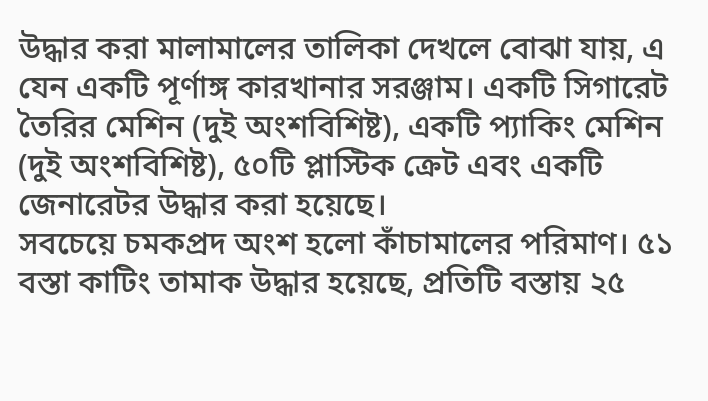উদ্ধার করা মালামালের তালিকা দেখলে বোঝা যায়, এ যেন একটি পূর্ণাঙ্গ কারখানার সরঞ্জাম। একটি সিগারেট তৈরির মেশিন (দুই অংশবিশিষ্ট), একটি প্যাকিং মেশিন (দুই অংশবিশিষ্ট), ৫০টি প্লাস্টিক ক্রেট এবং একটি জেনারেটর উদ্ধার করা হয়েছে।
সবচেয়ে চমকপ্রদ অংশ হলো কাঁচামালের পরিমাণ। ৫১ বস্তা কাটিং তামাক উদ্ধার হয়েছে, প্রতিটি বস্তায় ২৫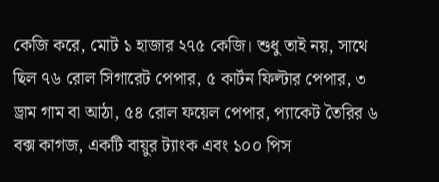কেজি করে, মোট ১ হাজার ২৭৫ কেজি। শুধু তাই নয়, সাথে ছিল ৭৬ রোল সিগারেট পেপার, ৫ কার্টন ফিল্টার পেপার, ৩ ড্রাম গাম বা আঠা, ৫৪ রোল ফয়েল পেপার, প্যাকেট তৈরির ৬ বক্স কাগজ, একটি বায়ুর ট্যাংক এবং ১০০ পিস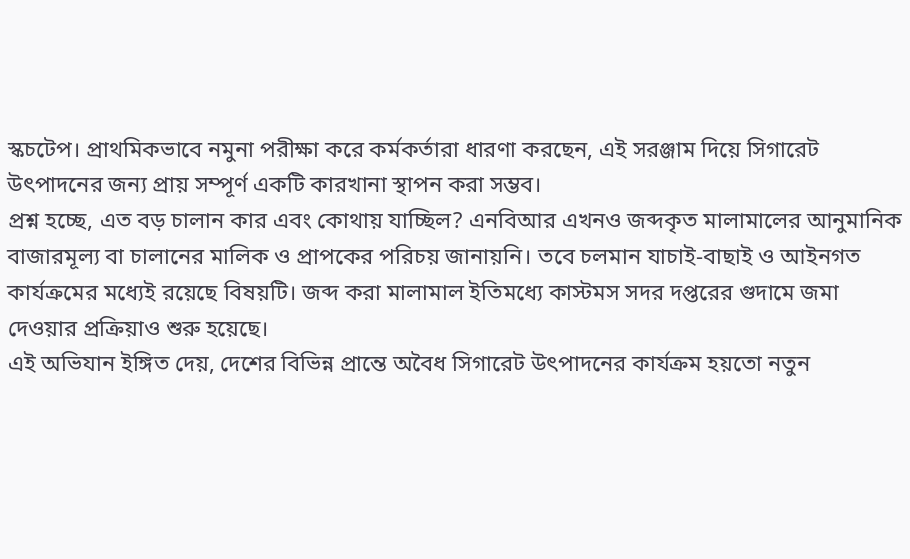স্কচটেপ। প্রাথমিকভাবে নমুনা পরীক্ষা করে কর্মকর্তারা ধারণা করছেন, এই সরঞ্জাম দিয়ে সিগারেট উৎপাদনের জন্য প্রায় সম্পূর্ণ একটি কারখানা স্থাপন করা সম্ভব।
প্রশ্ন হচ্ছে, এত বড় চালান কার এবং কোথায় যাচ্ছিল? এনবিআর এখনও জব্দকৃত মালামালের আনুমানিক বাজারমূল্য বা চালানের মালিক ও প্রাপকের পরিচয় জানায়নি। তবে চলমান যাচাই-বাছাই ও আইনগত কার্যক্রমের মধ্যেই রয়েছে বিষয়টি। জব্দ করা মালামাল ইতিমধ্যে কাস্টমস সদর দপ্তরের গুদামে জমা দেওয়ার প্রক্রিয়াও শুরু হয়েছে।
এই অভিযান ইঙ্গিত দেয়, দেশের বিভিন্ন প্রান্তে অবৈধ সিগারেট উৎপাদনের কার্যক্রম হয়তো নতুন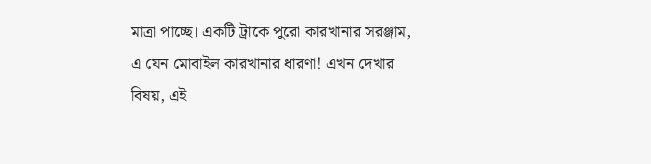মাত্রা পাচ্ছে। একটি ট্রাকে পুরো কারখানার সরঞ্জাম, এ যেন মোবাইল কারখানার ধারণা! এখন দেখার বিষয়, এই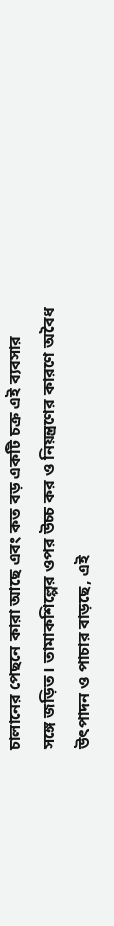চালানের পেছনে কারা আছে এবং কত বড় একটি চক্র এই ব্যবসার সঙ্গে জড়িত। তামাকশিল্পের ওপর উচ্চ কর ও নিয়ন্ত্রণের কারণে অবৈধ উৎপাদন ও পাচার বাড়ছে, এই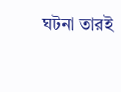ঘটনা তারই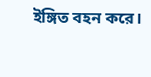ইঙ্গিত বহন করে।